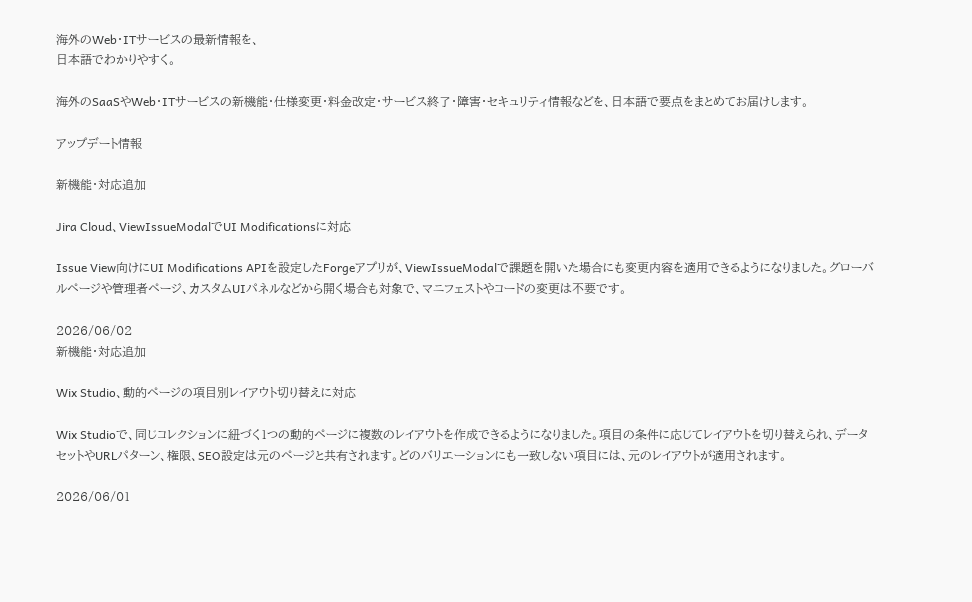海外のWeb・ITサービスの最新情報を、
日本語でわかりやすく。

海外のSaaSやWeb・ITサービスの新機能・仕様変更・料金改定・サービス終了・障害・セキュリティ情報などを、日本語で要点をまとめてお届けします。

アップデート情報

新機能・対応追加

Jira Cloud、ViewIssueModalでUI Modificationsに対応

Issue View向けにUI Modifications APIを設定したForgeアプリが、ViewIssueModalで課題を開いた場合にも変更内容を適用できるようになりました。グローバルページや管理者ページ、カスタムUIパネルなどから開く場合も対象で、マニフェストやコードの変更は不要です。

2026/06/02
新機能・対応追加

Wix Studio、動的ページの項目別レイアウト切り替えに対応

Wix Studioで、同じコレクションに紐づく1つの動的ページに複数のレイアウトを作成できるようになりました。項目の条件に応じてレイアウトを切り替えられ、データセットやURLパターン、権限、SEO設定は元のページと共有されます。どのバリエーションにも一致しない項目には、元のレイアウトが適用されます。

2026/06/01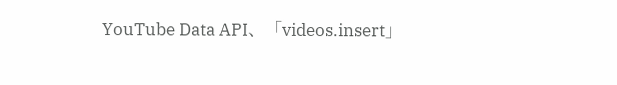YouTube Data API、「videos.insert」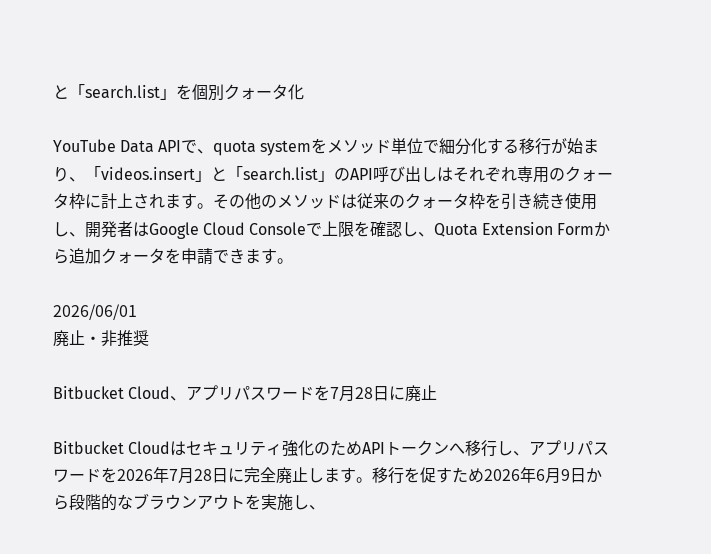と「search.list」を個別クォータ化

YouTube Data APIで、quota systemをメソッド単位で細分化する移行が始まり、「videos.insert」と「search.list」のAPI呼び出しはそれぞれ専用のクォータ枠に計上されます。その他のメソッドは従来のクォータ枠を引き続き使用し、開発者はGoogle Cloud Consoleで上限を確認し、Quota Extension Formから追加クォータを申請できます。

2026/06/01
廃止・非推奨

Bitbucket Cloud、アプリパスワードを7月28日に廃止

Bitbucket Cloudはセキュリティ強化のためAPIトークンへ移行し、アプリパスワードを2026年7月28日に完全廃止します。移行を促すため2026年6月9日から段階的なブラウンアウトを実施し、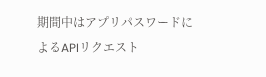期間中はアプリパスワードによるAPIリクエスト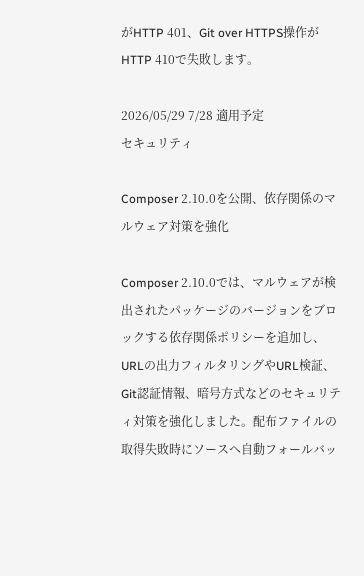がHTTP 401、Git over HTTPS操作がHTTP 410で失敗します。

2026/05/29 7/28 適用予定
セキュリティ

Composer 2.10.0を公開、依存関係のマルウェア対策を強化

Composer 2.10.0では、マルウェアが検出されたパッケージのバージョンをブロックする依存関係ポリシーを追加し、URLの出力フィルタリングやURL検証、Git認証情報、暗号方式などのセキュリティ対策を強化しました。配布ファイルの取得失敗時にソースへ自動フォールバッ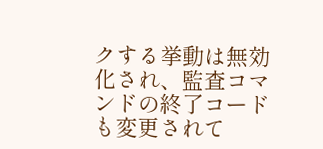クする挙動は無効化され、監査コマンドの終了コードも変更されて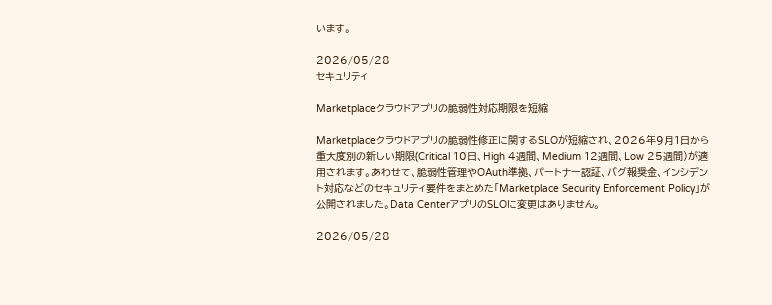います。

2026/05/28
セキュリティ

Marketplaceクラウドアプリの脆弱性対応期限を短縮

Marketplaceクラウドアプリの脆弱性修正に関するSLOが短縮され、2026年9月1日から重大度別の新しい期限(Critical 10日、High 4週間、Medium 12週間、Low 25週間)が適用されます。あわせて、脆弱性管理やOAuth準拠、パートナー認証、バグ報奨金、インシデント対応などのセキュリティ要件をまとめた「Marketplace Security Enforcement Policy」が公開されました。Data CenterアプリのSLOに変更はありません。

2026/05/28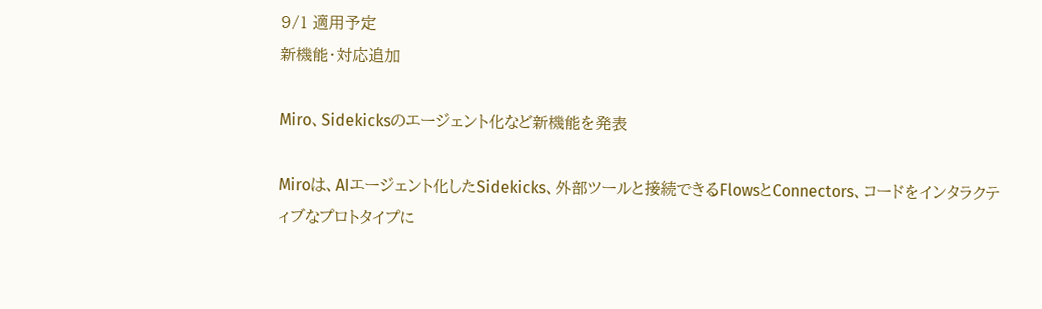9/1 適用予定
新機能・対応追加

Miro、Sidekicksのエージェント化など新機能を発表

Miroは、AIエージェント化したSidekicks、外部ツールと接続できるFlowsとConnectors、コードをインタラクティブなプロトタイプに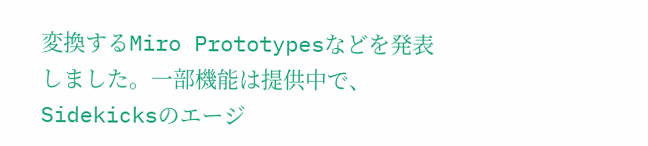変換するMiro Prototypesなどを発表しました。一部機能は提供中で、Sidekicksのエージ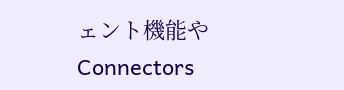ェント機能やConnectors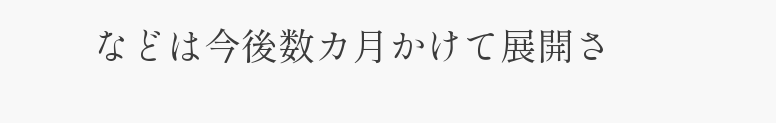などは今後数カ月かけて展開さ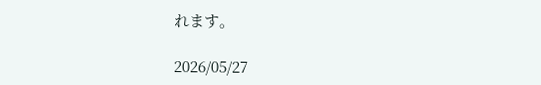れます。

2026/05/27